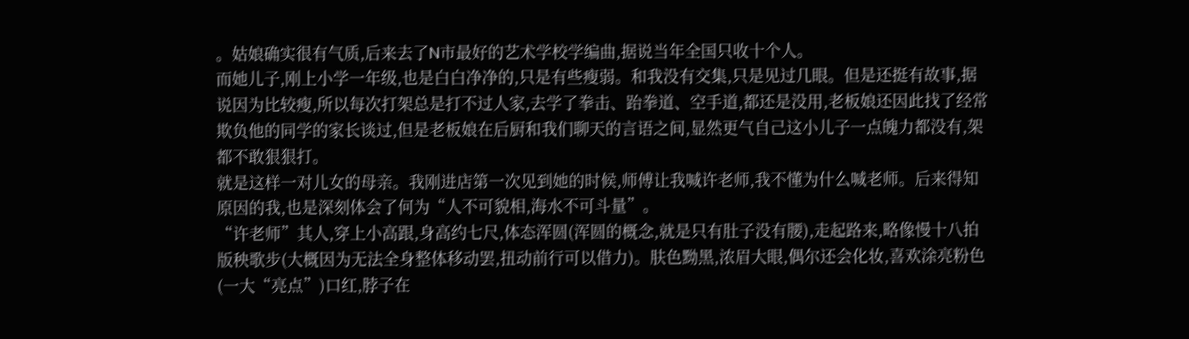。姑娘确实很有气质,后来去了N市最好的艺术学校学编曲,据说当年全国只收十个人。
而她儿子,刚上小学一年级,也是白白净净的,只是有些瘦弱。和我没有交集,只是见过几眼。但是还挺有故事,据说因为比较瘦,所以每次打架总是打不过人家,去学了拳击、跆拳道、空手道,都还是没用,老板娘还因此找了经常欺负他的同学的家长谈过,但是老板娘在后厨和我们聊天的言语之间,显然更气自己这小儿子一点魄力都没有,架都不敢狠狠打。
就是这样一对儿女的母亲。我刚进店第一次见到她的时候,师傅让我喊许老师,我不懂为什么喊老师。后来得知原因的我,也是深刻体会了何为“人不可貌相,海水不可斗量”。
“许老师”其人,穿上小高跟,身高约七尺,体态浑圆(浑圆的概念,就是只有肚子没有腰),走起路来,略像慢十八拍版秧歌步(大概因为无法全身整体移动罢,扭动前行可以借力)。肤色黝黑,浓眉大眼,偶尔还会化妆,喜欢涂亮粉色(一大“亮点”)口红,脖子在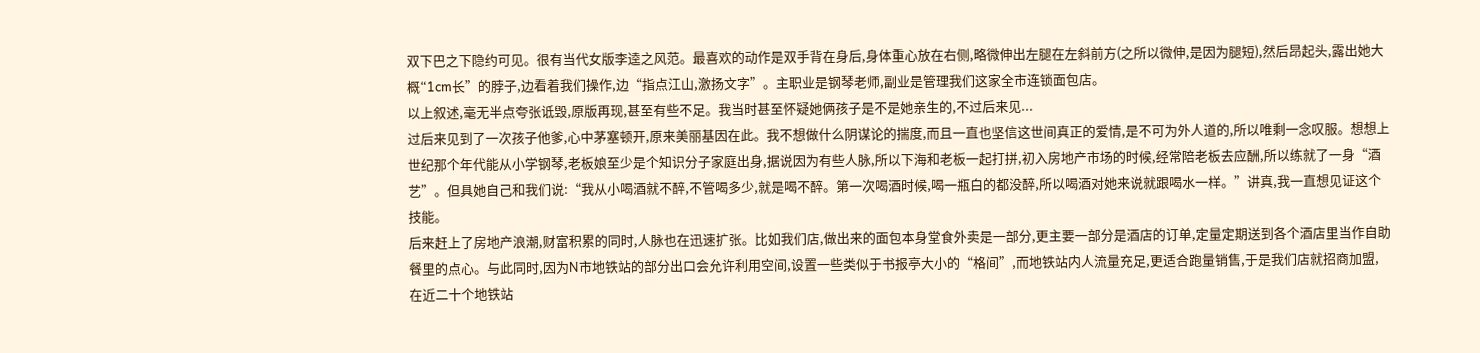双下巴之下隐约可见。很有当代女版李逵之风范。最喜欢的动作是双手背在身后,身体重心放在右侧,略微伸出左腿在左斜前方(之所以微伸,是因为腿短),然后昂起头,露出她大概“1cm长”的脖子,边看着我们操作,边“指点江山,激扬文字”。主职业是钢琴老师,副业是管理我们这家全市连锁面包店。
以上叙述,毫无半点夸张诋毁,原版再现,甚至有些不足。我当时甚至怀疑她俩孩子是不是她亲生的,不过后来见...
过后来见到了一次孩子他爹,心中茅塞顿开,原来美丽基因在此。我不想做什么阴谋论的揣度,而且一直也坚信这世间真正的爱情,是不可为外人道的,所以唯剩一念叹服。想想上世纪那个年代能从小学钢琴,老板娘至少是个知识分子家庭出身,据说因为有些人脉,所以下海和老板一起打拼,初入房地产市场的时候,经常陪老板去应酬,所以练就了一身“酒艺”。但具她自己和我们说:“我从小喝酒就不醉,不管喝多少,就是喝不醉。第一次喝酒时候,喝一瓶白的都没醉,所以喝酒对她来说就跟喝水一样。”讲真,我一直想见证这个技能。
后来赶上了房地产浪潮,财富积累的同时,人脉也在迅速扩张。比如我们店,做出来的面包本身堂食外卖是一部分,更主要一部分是酒店的订单,定量定期送到各个酒店里当作自助餐里的点心。与此同时,因为N市地铁站的部分出口会允许利用空间,设置一些类似于书报亭大小的“格间”,而地铁站内人流量充足,更适合跑量销售,于是我们店就招商加盟,在近二十个地铁站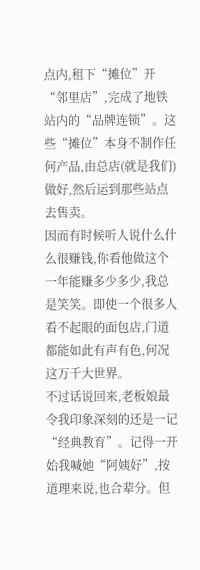点内,租下“摊位”开“邻里店”,完成了地铁站内的“品牌连锁”。这些“摊位”本身不制作任何产品,由总店(就是我们)做好,然后运到那些站点去售卖。
因而有时候听人说什么什么很赚钱,你看他做这个一年能赚多少多少,我总是笑笑。即使一个很多人看不起眼的面包店,门道都能如此有声有色,何况这万千大世界。
不过话说回来,老板娘最令我印象深刻的还是一记“经典教育”。记得一开始我喊她“阿姨好”,按道理来说,也合辈分。但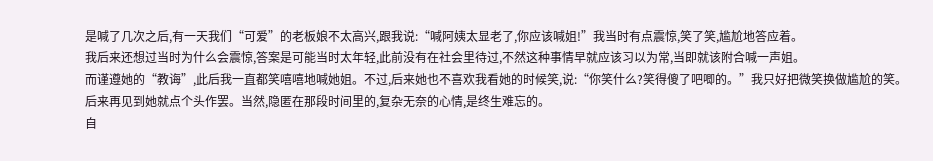是喊了几次之后,有一天我们“可爱”的老板娘不太高兴,跟我说:“喊阿姨太显老了,你应该喊姐!”我当时有点震惊,笑了笑,尴尬地答应着。
我后来还想过当时为什么会震惊,答案是可能当时太年轻,此前没有在社会里待过,不然这种事情早就应该习以为常,当即就该附合喊一声姐。
而谨遵她的“教诲”,此后我一直都笑嘻嘻地喊她姐。不过,后来她也不喜欢我看她的时候笑,说:“你笑什么?笑得傻了吧唧的。”我只好把微笑换做尴尬的笑。后来再见到她就点个头作罢。当然,隐匿在那段时间里的,复杂无奈的心情,是终生难忘的。
自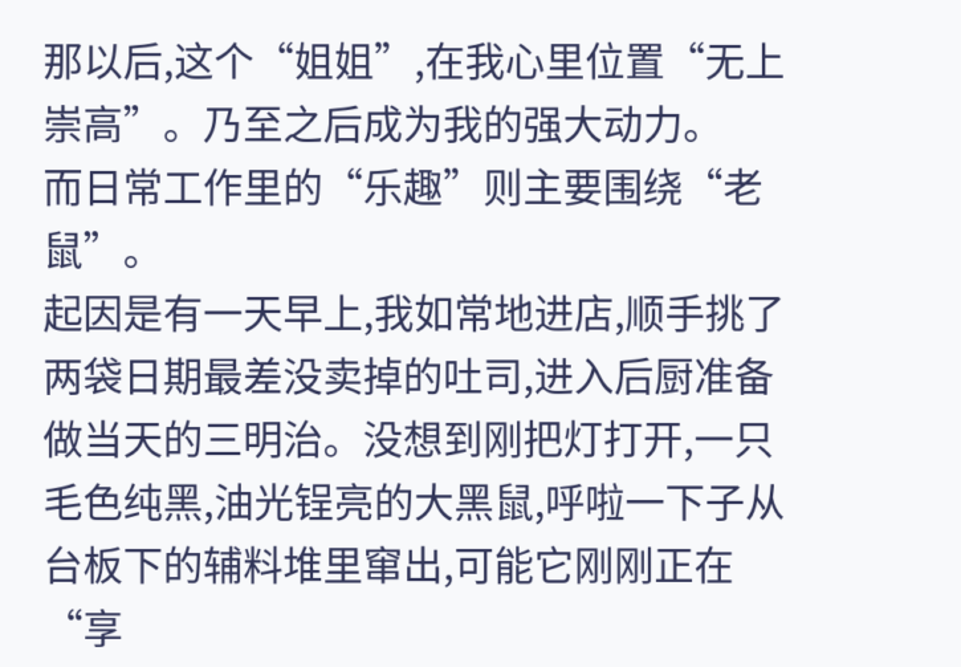那以后,这个“姐姐”,在我心里位置“无上崇高”。乃至之后成为我的强大动力。
而日常工作里的“乐趣”则主要围绕“老鼠”。
起因是有一天早上,我如常地进店,顺手挑了两袋日期最差没卖掉的吐司,进入后厨准备做当天的三明治。没想到刚把灯打开,一只毛色纯黑,油光锃亮的大黑鼠,呼啦一下子从台板下的辅料堆里窜出,可能它刚刚正在“享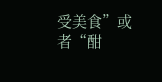受美食”或者“酣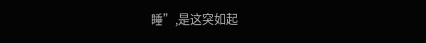睡”,是这突如起